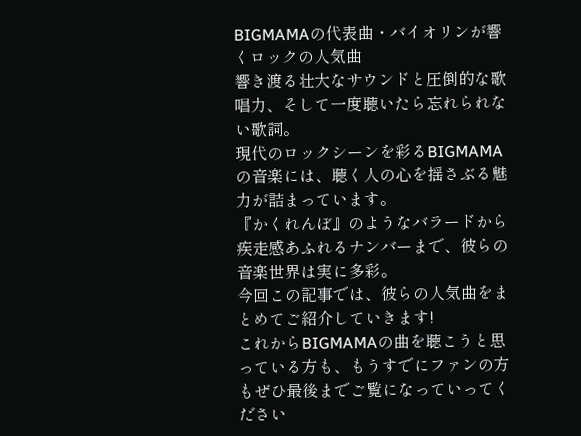BIGMAMAの代表曲・バイオリンが響くロックの人気曲
響き渡る壮大なサウンドと圧倒的な歌唱力、そして一度聴いたら忘れられない歌詞。
現代のロックシーンを彩るBIGMAMAの音楽には、聴く人の心を揺さぶる魅力が詰まっています。
『かくれんぼ』のようなバラードから疾走感あふれるナンバーまで、彼らの音楽世界は実に多彩。
今回この記事では、彼らの人気曲をまとめてご紹介していきます!
これからBIGMAMAの曲を聴こうと思っている方も、もうすでにファンの方もぜひ最後までご覧になっていってください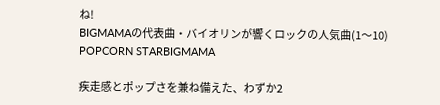ね!
BIGMAMAの代表曲・バイオリンが響くロックの人気曲(1〜10)
POPCORN STARBIGMAMA

疾走感とポップさを兼ね備えた、わずか2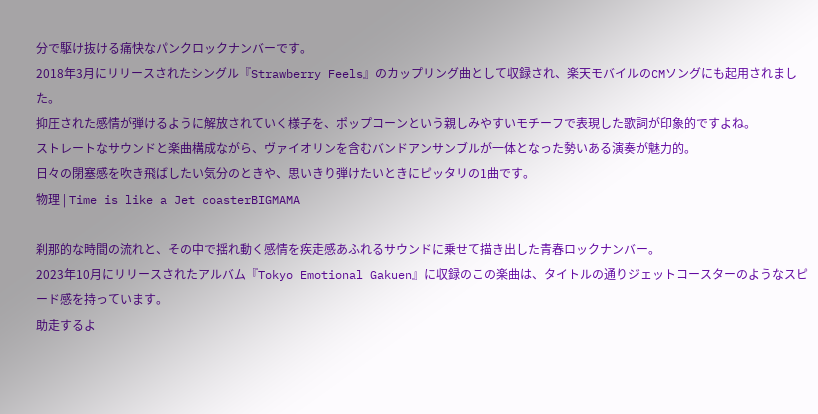分で駆け抜ける痛快なパンクロックナンバーです。
2018年3月にリリースされたシングル『Strawberry Feels』のカップリング曲として収録され、楽天モバイルのCMソングにも起用されました。
抑圧された感情が弾けるように解放されていく様子を、ポップコーンという親しみやすいモチーフで表現した歌詞が印象的ですよね。
ストレートなサウンドと楽曲構成ながら、ヴァイオリンを含むバンドアンサンブルが一体となった勢いある演奏が魅力的。
日々の閉塞感を吹き飛ばしたい気分のときや、思いきり弾けたいときにピッタリの1曲です。
物理 | Time is like a Jet coasterBIGMAMA

刹那的な時間の流れと、その中で揺れ動く感情を疾走感あふれるサウンドに乗せて描き出した青春ロックナンバー。
2023年10月にリリースされたアルバム『Tokyo Emotional Gakuen』に収録のこの楽曲は、タイトルの通りジェットコースターのようなスピード感を持っています。
助走するよ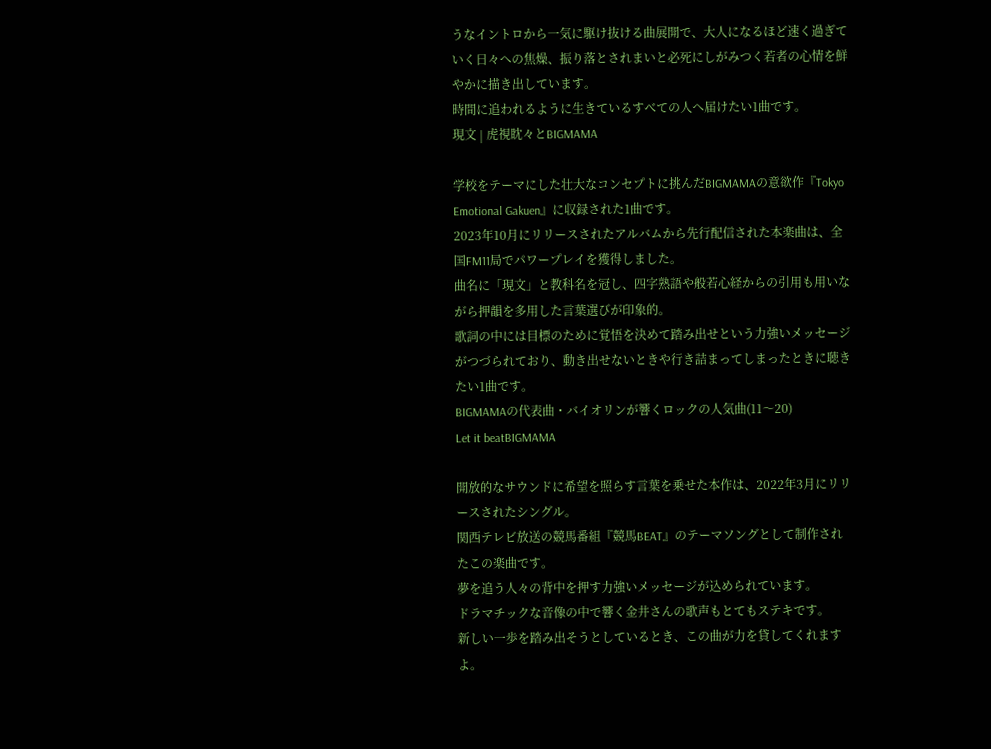うなイントロから一気に駆け抜ける曲展開で、大人になるほど速く過ぎていく日々への焦燥、振り落とされまいと必死にしがみつく若者の心情を鮮やかに描き出しています。
時間に追われるように生きているすべての人へ届けたい1曲です。
現文 | 虎視眈々とBIGMAMA

学校をテーマにした壮大なコンセプトに挑んだBIGMAMAの意欲作『Tokyo Emotional Gakuen』に収録された1曲です。
2023年10月にリリースされたアルバムから先行配信された本楽曲は、全国FM11局でパワープレイを獲得しました。
曲名に「現文」と教科名を冠し、四字熟語や般若心経からの引用も用いながら押韻を多用した言葉選びが印象的。
歌詞の中には目標のために覚悟を決めて踏み出せという力強いメッセージがつづられており、動き出せないときや行き詰まってしまったときに聴きたい1曲です。
BIGMAMAの代表曲・バイオリンが響くロックの人気曲(11〜20)
Let it beatBIGMAMA

開放的なサウンドに希望を照らす言葉を乗せた本作は、2022年3月にリリースされたシングル。
関西テレビ放送の競馬番組『競馬BEAT』のテーマソングとして制作されたこの楽曲です。
夢を追う人々の背中を押す力強いメッセージが込められています。
ドラマチックな音像の中で響く金井さんの歌声もとてもステキです。
新しい一歩を踏み出そうとしているとき、この曲が力を貸してくれますよ。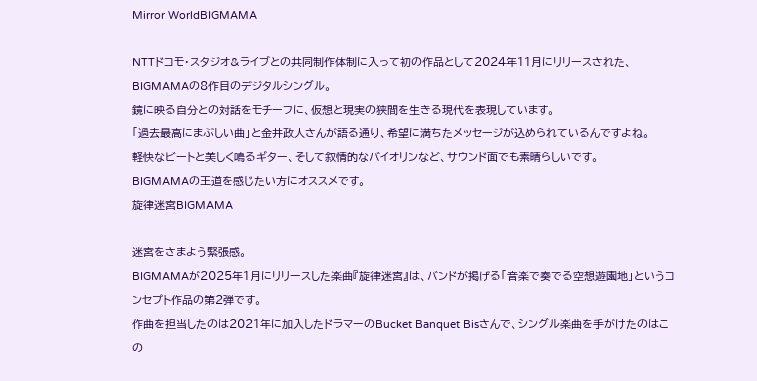Mirror WorldBIGMAMA

NTTドコモ・スタジオ&ライブとの共同制作体制に入って初の作品として2024年11月にリリースされた、BIGMAMAの8作目のデジタルシングル。
鏡に映る自分との対話をモチーフに、仮想と現実の狭間を生きる現代を表現しています。
「過去最高にまぶしい曲」と金井政人さんが語る通り、希望に満ちたメッセージが込められているんですよね。
軽快なビートと美しく鳴るギター、そして叙情的なバイオリンなど、サウンド面でも素晴らしいです。
BIGMAMAの王道を感じたい方にオススメです。
旋律迷宮BIGMAMA

迷宮をさまよう緊張感。
BIGMAMAが2025年1月にリリースした楽曲『旋律迷宮』は、バンドが掲げる「音楽で奏でる空想遊園地」というコンセプト作品の第2弾です。
作曲を担当したのは2021年に加入したドラマーのBucket Banquet Bisさんで、シングル楽曲を手がけたのはこの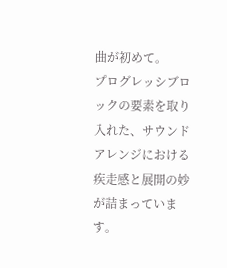曲が初めて。
プログレッシブロックの要素を取り入れた、サウンドアレンジにおける疾走感と展開の妙が詰まっています。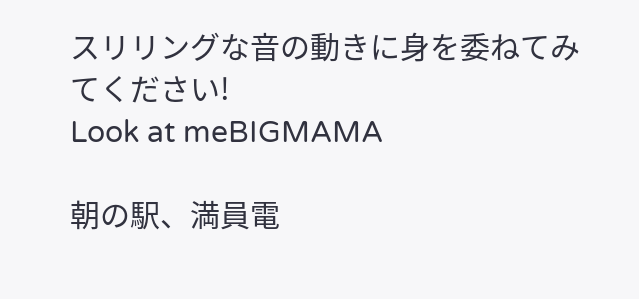スリリングな音の動きに身を委ねてみてください!
Look at meBIGMAMA

朝の駅、満員電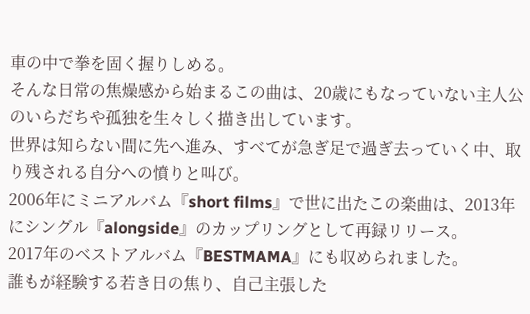車の中で拳を固く握りしめる。
そんな日常の焦燥感から始まるこの曲は、20歳にもなっていない主人公のいらだちや孤独を生々しく描き出しています。
世界は知らない間に先へ進み、すべてが急ぎ足で過ぎ去っていく中、取り残される自分への憤りと叫び。
2006年にミニアルバム『short films』で世に出たこの楽曲は、2013年にシングル『alongside』のカップリングとして再録リリース。
2017年のベストアルバム『BESTMAMA』にも収められました。
誰もが経験する若き日の焦り、自己主張した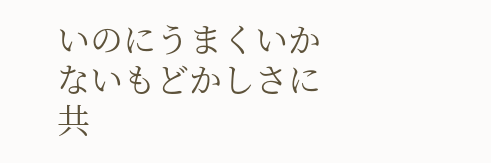いのにうまくいかないもどかしさに共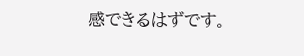感できるはずです。